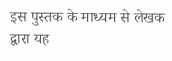इस पुस्तक के माध्यम से लेखक द्वारा यह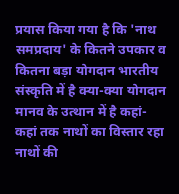प्रयास किया गया है कि 'नाथ समप्रदाय' के कितने उपकार व कितना बड़ा योगदान भारतीय संस्कृति में है क्या-क्या योगदान मानव के उत्थान में है कहां-कहां तक नाथों का विस्तार रहा नाथों की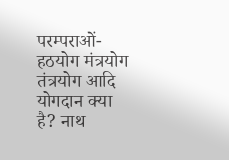परम्पराओं- हठयोग मंत्रयोग तंत्रयोग आदि योगदान क्या है? नाथ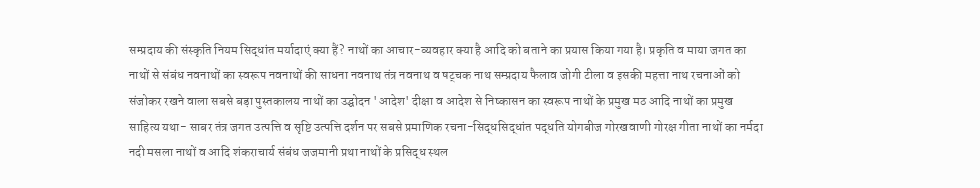सम्प्रदाय की संस्कृति नियम सिद्धांत मर्यादाएं क्या हैं? नाथों का आचार-व्यवहार क्या है आदि को बताने का प्रयास किया गया है। प्रकृति व माया जगत का नाथों से संबंध नवनाथों का स्वरूप नवनाथों की साधना नवनाथ तंत्र नवनाथ व षट्चक नाथ सम्प्रदाय फैलाव जोगी टीला व इसकी महत्ता नाथ रचनाओं को संजोकर रखने वाला सबसे बड़ा पुस्तकालय नाथों का उद्घोदन 'आदेश' दीक्षा व आदेश से निष्कासन का स्वरूप नाथों के प्रमुख मठ आदि नाथों का प्रमुख साहित्य यथा- साबर तंत्र जगत उत्पत्ति व सृष्टि उत्पत्ति दर्शन पर सबसे प्रमाणिक रचना-सिद्धसिद्धांत पद्धति योगबीज गोरखवाणी गोरक्ष गीता नाथों का नर्मदा नदी मसला नाथों व आदि शंकराचार्य संबंध जजमानी प्रथा नाथों के प्रसिद्ध स्थल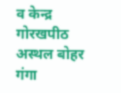व केन्द्र गोरखपीठ अस्थल बोहर गंगा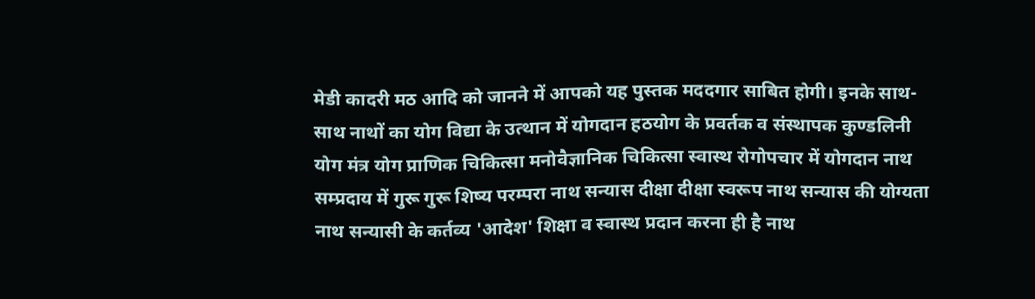मेडी कादरी मठ आदि को जानने में आपको यह पुस्तक मददगार साबित होगी। इनके साथ-साथ नाथों का योग विद्या के उत्थान में योगदान हठयोग के प्रवर्तक व संस्थापक कुण्डलिनी योग मंत्र योग प्राणिक चिकित्सा मनोवैज्ञानिक चिकित्सा स्वास्थ रोगोपचार में योगदान नाथ सम्प्रदाय में गुरू गुरू शिष्य परम्परा नाथ सन्यास दीक्षा दीक्षा स्वरूप नाथ सन्यास की योग्यता नाथ सन्यासी के कर्तव्य 'आदेश' शिक्षा व स्वास्थ प्रदान करना ही है नाथ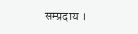सम्प्रदाय ।